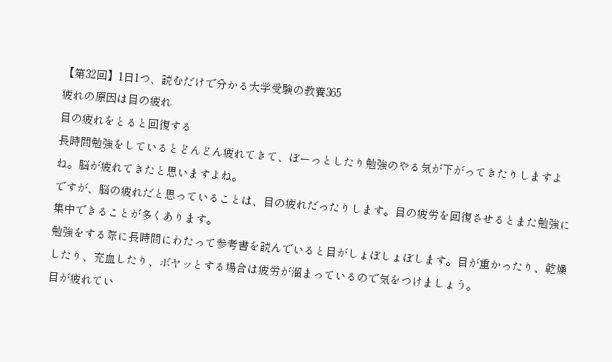【第32回】1日1つ、読むだけで分かる大学受験の教養365
疲れの原因は目の疲れ
目の疲れをとると回復する
長時間勉強をしているとどんどん疲れてきて、ぼーっとしたり勉強のやる気が下がってきたりしますよね。脳が疲れてきたと思いますよね。
ですが、脳の疲れだと思っていることは、目の疲れだったりします。目の疲労を回復させるとまた勉強に集中できることが多くあります。
勉強をする際に長時間にわたって参考書を読んでいると目がしょぼしょぼします。目が重かったり、乾燥したり、充血したり、ボヤッとする場合は疲労が溜まっているので気をつけましょう。
目が疲れてい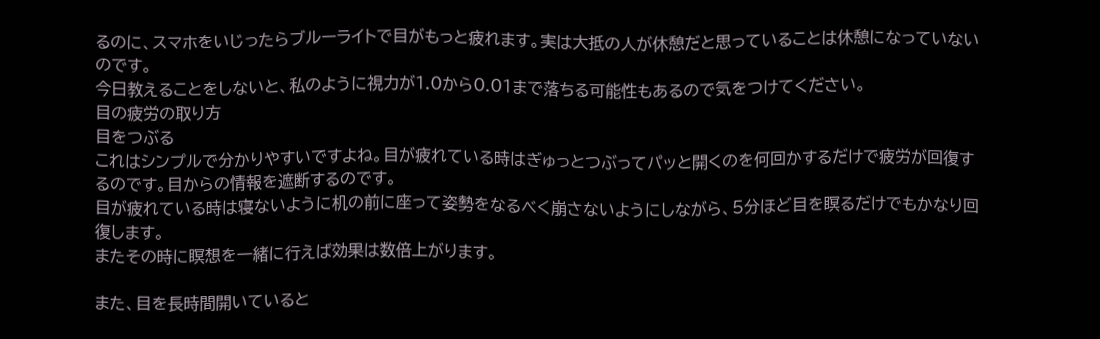るのに、スマホをいじったらブルーライトで目がもっと疲れます。実は大抵の人が休憩だと思っていることは休憩になっていないのです。
今日教えることをしないと、私のように視力が1.0から0.01まで落ちる可能性もあるので気をつけてください。
目の疲労の取り方
目をつぶる
これはシンプルで分かりやすいですよね。目が疲れている時はぎゅっとつぶってパッと開くのを何回かするだけで疲労が回復するのです。目からの情報を遮断するのです。
目が疲れている時は寝ないように机の前に座って姿勢をなるべく崩さないようにしながら、5分ほど目を瞑るだけでもかなり回復します。
またその時に瞑想を一緒に行えば効果は数倍上がります。

また、目を長時間開いていると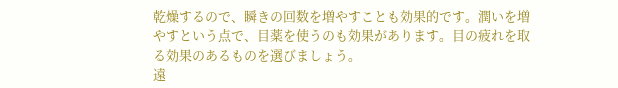乾燥するので、瞬きの回数を増やすことも効果的です。潤いを増やすという点で、目薬を使うのも効果があります。目の疲れを取る効果のあるものを選びましょう。
遠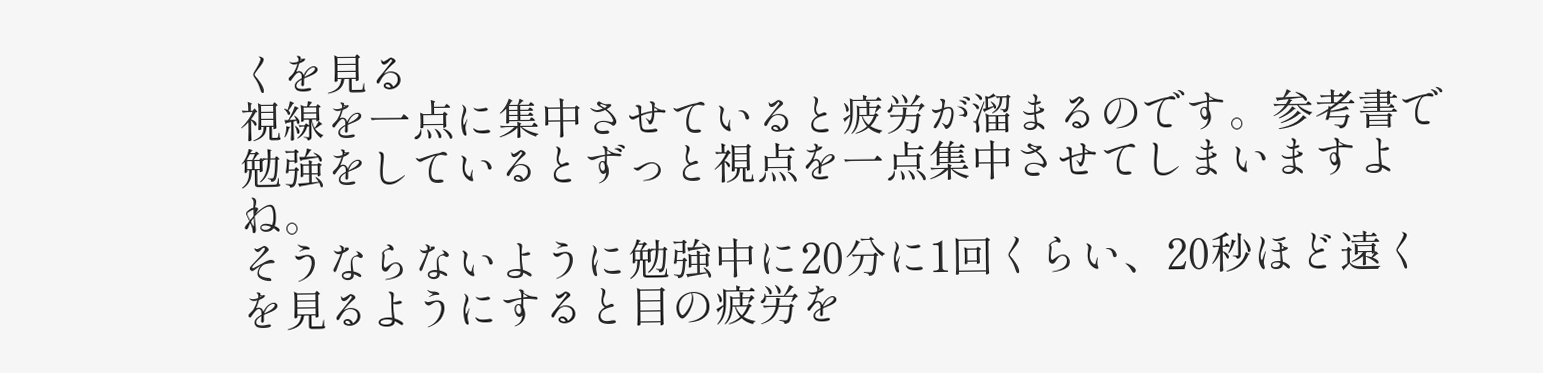くを見る
視線を一点に集中させていると疲労が溜まるのです。参考書で勉強をしているとずっと視点を一点集中させてしまいますよね。
そうならないように勉強中に20分に1回くらい、20秒ほど遠くを見るようにすると目の疲労を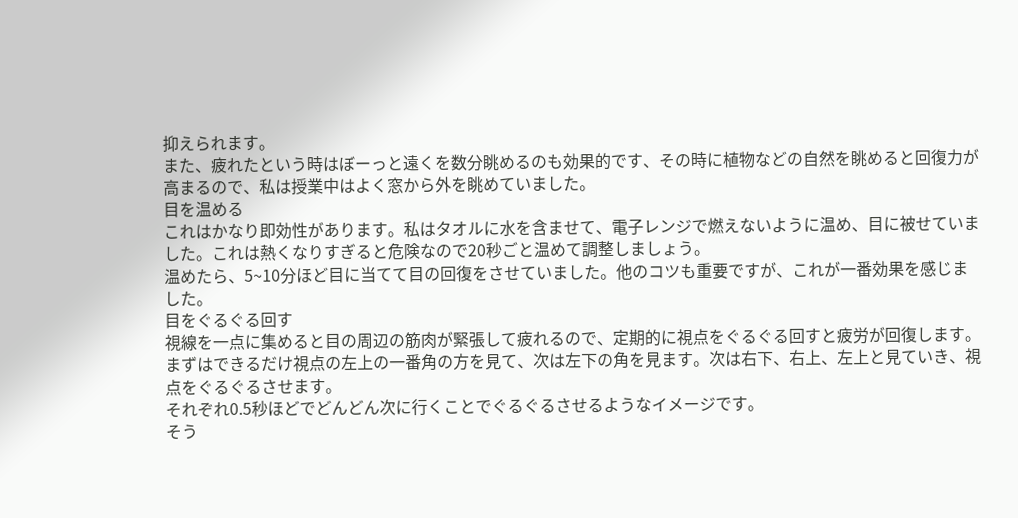抑えられます。
また、疲れたという時はぼーっと遠くを数分眺めるのも効果的です、その時に植物などの自然を眺めると回復力が高まるので、私は授業中はよく窓から外を眺めていました。
目を温める
これはかなり即効性があります。私はタオルに水を含ませて、電子レンジで燃えないように温め、目に被せていました。これは熱くなりすぎると危険なので20秒ごと温めて調整しましょう。
温めたら、5~10分ほど目に当てて目の回復をさせていました。他のコツも重要ですが、これが一番効果を感じました。
目をぐるぐる回す
視線を一点に集めると目の周辺の筋肉が緊張して疲れるので、定期的に視点をぐるぐる回すと疲労が回復します。
まずはできるだけ視点の左上の一番角の方を見て、次は左下の角を見ます。次は右下、右上、左上と見ていき、視点をぐるぐるさせます。
それぞれ0.5秒ほどでどんどん次に行くことでぐるぐるさせるようなイメージです。
そう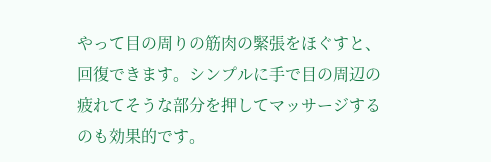やって目の周りの筋肉の緊張をほぐすと、回復できます。シンプルに手で目の周辺の疲れてそうな部分を押してマッサージするのも効果的です。